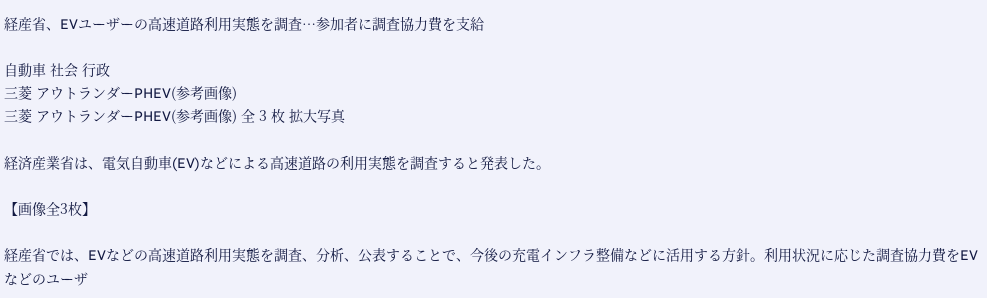経産省、EVユーザーの高速道路利用実態を調査…参加者に調査協力費を支給

自動車 社会 行政
三菱 アウトランダーPHEV(参考画像)
三菱 アウトランダーPHEV(参考画像) 全 3 枚 拡大写真

経済産業省は、電気自動車(EV)などによる高速道路の利用実態を調査すると発表した。

【画像全3枚】

経産省では、EVなどの高速道路利用実態を調査、分析、公表することで、今後の充電インフラ整備などに活用する方針。利用状況に応じた調査協力費をEVなどのユーザ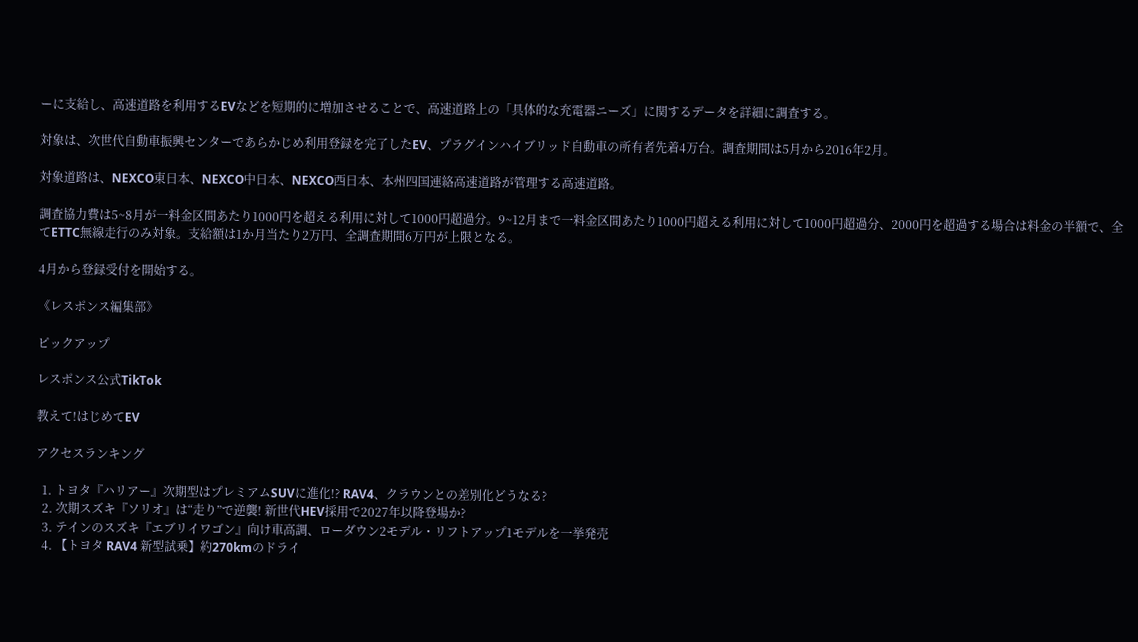ーに支給し、高速道路を利用するEVなどを短期的に増加させることで、高速道路上の「具体的な充電器ニーズ」に関するデータを詳細に調査する。

対象は、次世代自動車振興センターであらかじめ利用登録を完了したEV、プラグインハイブリッド自動車の所有者先着4万台。調査期間は5月から2016年2月。

対象道路は、NEXCO東日本、NEXCO中日本、NEXCO西日本、本州四国連絡高速道路が管理する高速道路。

調査協力費は5~8月が一料金区間あたり1000円を超える利用に対して1000円超過分。9~12月まで一料金区間あたり1000円超える利用に対して1000円超過分、2000円を超過する場合は料金の半額で、全てETTC無線走行のみ対象。支給額は1か月当たり2万円、全調査期間6万円が上限となる。

4月から登録受付を開始する。

《レスポンス編集部》

ピックアップ

レスポンス公式TikTok

教えて!はじめてEV

アクセスランキング

  1. トヨタ『ハリアー』次期型はプレミアムSUVに進化!? RAV4、クラウンとの差別化どうなる?
  2. 次期スズキ『ソリオ』は“走り”で逆襲! 新世代HEV採用で2027年以降登場か?
  3. テインのスズキ『エブリイワゴン』向け車高調、ローダウン2モデル・リフトアップ1モデルを一挙発売
  4. 【トヨタ RAV4 新型試乗】約270kmのドライ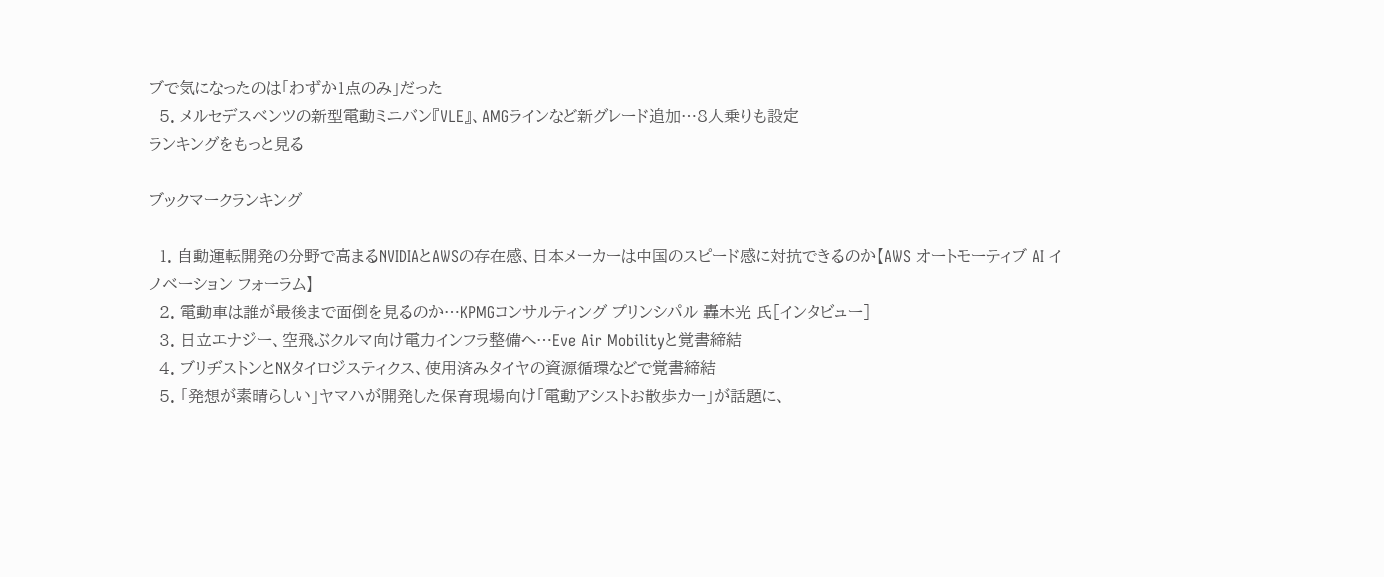ブで気になったのは「わずか1点のみ」だった
  5. メルセデスベンツの新型電動ミニバン『VLE』、AMGラインなど新グレード追加…8人乗りも設定
ランキングをもっと見る

ブックマークランキング

  1. 自動運転開発の分野で高まるNVIDIAとAWSの存在感、日本メーカーは中国のスピード感に対抗できるのか【AWS オートモーティブ AI イノベーション フォーラム】
  2. 電動車は誰が最後まで面倒を見るのか…KPMGコンサルティング プリンシパル 轟木光 氏[インタビュー]
  3. 日立エナジー、空飛ぶクルマ向け電力インフラ整備へ…Eve Air Mobilityと覚書締結
  4. ブリヂストンとNXタイロジスティクス、使用済みタイヤの資源循環などで覚書締結
  5. 「発想が素晴らしい」ヤマハが開発した保育現場向け「電動アシストお散歩カー」が話題に、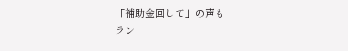「補助金回して」の声も
ラン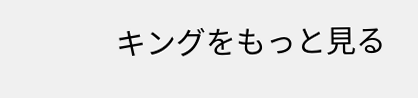キングをもっと見る